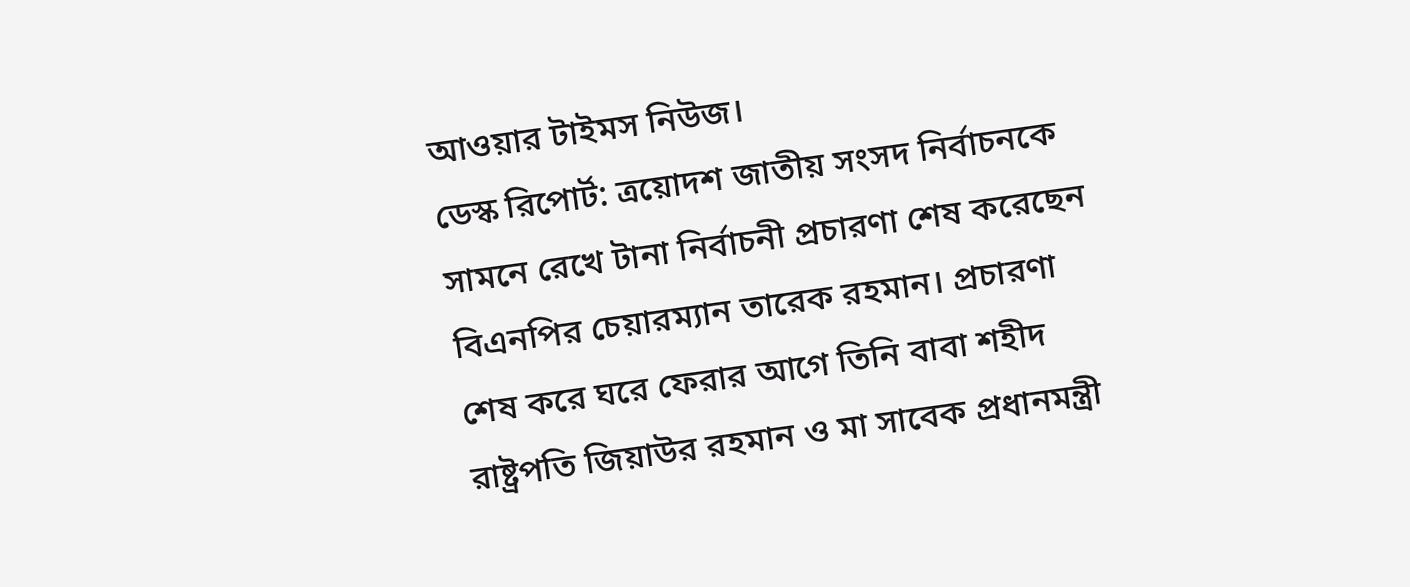আওয়ার টাইমস নিউজ।
ডেস্ক রিপোর্ট: ত্রয়োদশ জাতীয় সংসদ নির্বাচনকে সামনে রেখে টানা নির্বাচনী প্রচারণা শেষ করেছেন বিএনপির চেয়ারম্যান তারেক রহমান। প্রচারণা শেষ করে ঘরে ফেরার আগে তিনি বাবা শহীদ রাষ্ট্রপতি জিয়াউর রহমান ও মা সাবেক প্রধানমন্ত্রী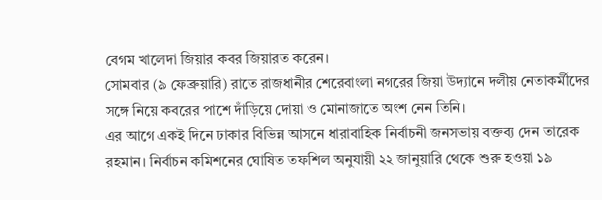বেগম খালেদা জিয়ার কবর জিয়ারত করেন।
সোমবার (৯ ফেব্রুয়ারি) রাতে রাজধানীর শেরেবাংলা নগরের জিয়া উদ্যানে দলীয় নেতাকর্মীদের সঙ্গে নিয়ে কবরের পাশে দাঁড়িয়ে দোয়া ও মোনাজাতে অংশ নেন তিনি।
এর আগে একই দিনে ঢাকার বিভিন্ন আসনে ধারাবাহিক নির্বাচনী জনসভায় বক্তব্য দেন তারেক রহমান। নির্বাচন কমিশনের ঘোষিত তফশিল অনুযায়ী ২২ জানুয়ারি থেকে শুরু হওয়া ১৯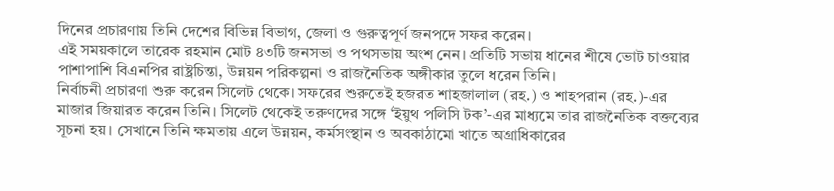দিনের প্রচারণায় তিনি দেশের বিভিন্ন বিভাগ, জেলা ও গুরুত্বপূর্ণ জনপদে সফর করেন।
এই সময়কালে তারেক রহমান মোট ৪৩টি জনসভা ও পথসভায় অংশ নেন। প্রতিটি সভায় ধানের শীষে ভোট চাওয়ার পাশাপাশি বিএনপির রাষ্ট্রচিন্তা, উন্নয়ন পরিকল্পনা ও রাজনৈতিক অঙ্গীকার তুলে ধরেন তিনি।
নির্বাচনী প্রচারণা শুরু করেন সিলেট থেকে। সফরের শুরুতেই হজরত শাহজালাল (রহ.) ও শাহপরান (রহ.)-এর মাজার জিয়ারত করেন তিনি। সিলেট থেকেই তরুণদের সঙ্গে ‘ইয়ুথ পলিসি টক’-এর মাধ্যমে তার রাজনৈতিক বক্তব্যের সূচনা হয়। সেখানে তিনি ক্ষমতায় এলে উন্নয়ন, কর্মসংস্থান ও অবকাঠামো খাতে অগ্রাধিকারের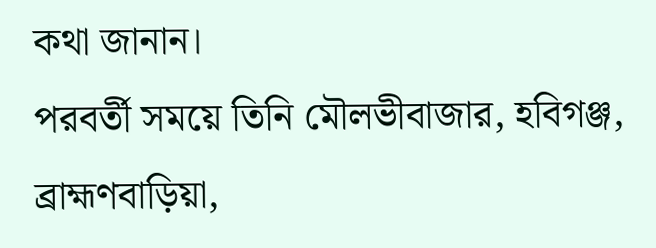কথা জানান।
পরবর্তী সময়ে তিনি মৌলভীবাজার, হবিগঞ্জ, ব্রাহ্মণবাড়িয়া,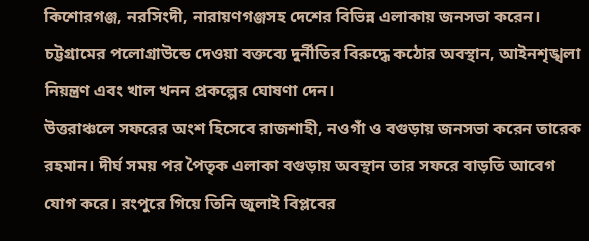কিশোরগঞ্জ, নরসিংদী, নারায়ণগঞ্জসহ দেশের বিভিন্ন এলাকায় জনসভা করেন। চট্টগ্রামের পলোগ্রাউন্ডে দেওয়া বক্তব্যে দুর্নীতির বিরুদ্ধে কঠোর অবস্থান, আইনশৃঙ্খলা নিয়ন্ত্রণ এবং খাল খনন প্রকল্পের ঘোষণা দেন।
উত্তরাঞ্চলে সফরের অংশ হিসেবে রাজশাহী, নওগাঁ ও বগুড়ায় জনসভা করেন তারেক রহমান। দীর্ঘ সময় পর পৈতৃক এলাকা বগুড়ায় অবস্থান তার সফরে বাড়তি আবেগ যোগ করে। রংপুরে গিয়ে তিনি জুলাই বিপ্লবের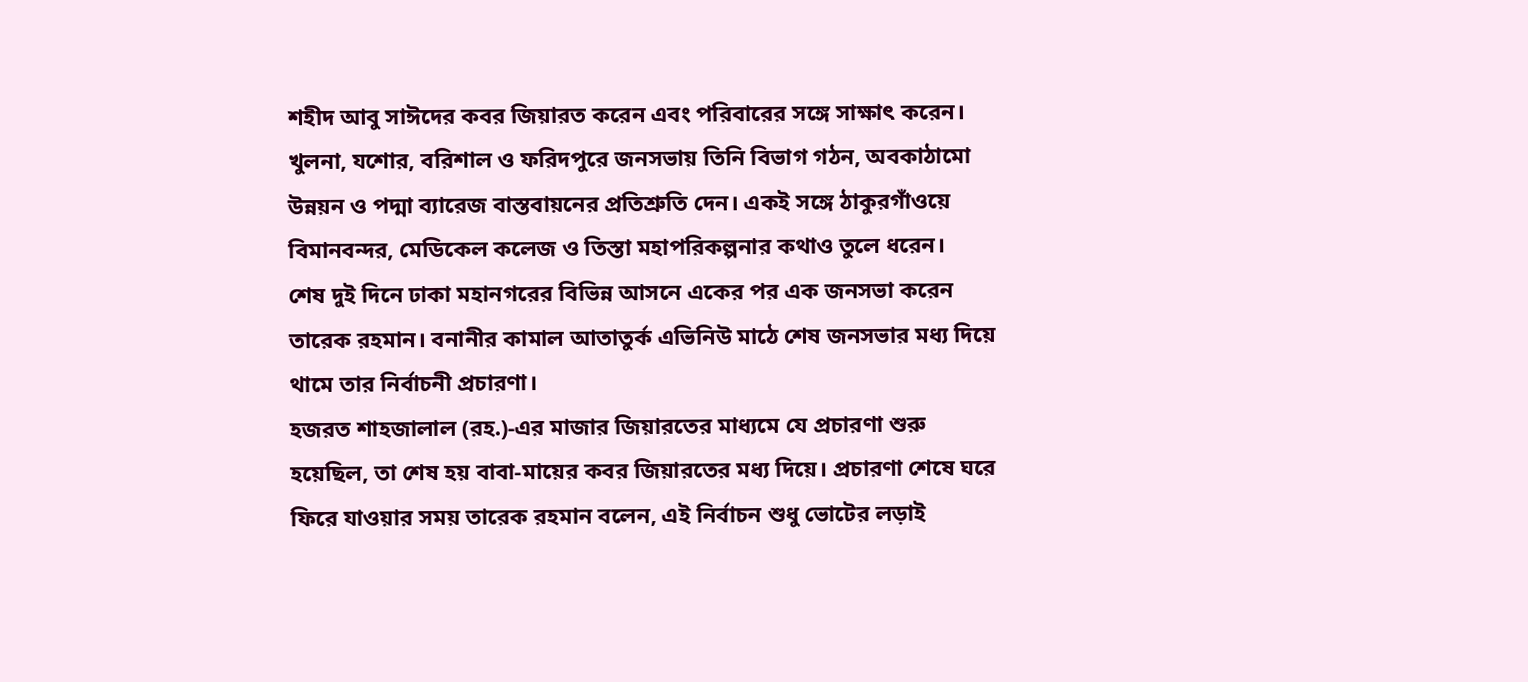শহীদ আবু সাঈদের কবর জিয়ারত করেন এবং পরিবারের সঙ্গে সাক্ষাৎ করেন।
খুলনা, যশোর, বরিশাল ও ফরিদপুরে জনসভায় তিনি বিভাগ গঠন, অবকাঠামো উন্নয়ন ও পদ্মা ব্যারেজ বাস্তবায়নের প্রতিশ্রুতি দেন। একই সঙ্গে ঠাকুরগাঁওয়ে বিমানবন্দর, মেডিকেল কলেজ ও তিস্তা মহাপরিকল্পনার কথাও তুলে ধরেন।
শেষ দুই দিনে ঢাকা মহানগরের বিভিন্ন আসনে একের পর এক জনসভা করেন তারেক রহমান। বনানীর কামাল আতাতুর্ক এভিনিউ মাঠে শেষ জনসভার মধ্য দিয়ে থামে তার নির্বাচনী প্রচারণা।
হজরত শাহজালাল (রহ.)-এর মাজার জিয়ারতের মাধ্যমে যে প্রচারণা শুরু হয়েছিল, তা শেষ হয় বাবা-মায়ের কবর জিয়ারতের মধ্য দিয়ে। প্রচারণা শেষে ঘরে ফিরে যাওয়ার সময় তারেক রহমান বলেন, এই নির্বাচন শুধু ভোটের লড়াই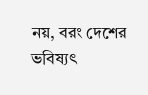নয়, বরং দেশের ভবিষ্যৎ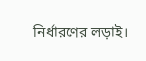নির্ধারণের লড়াই।